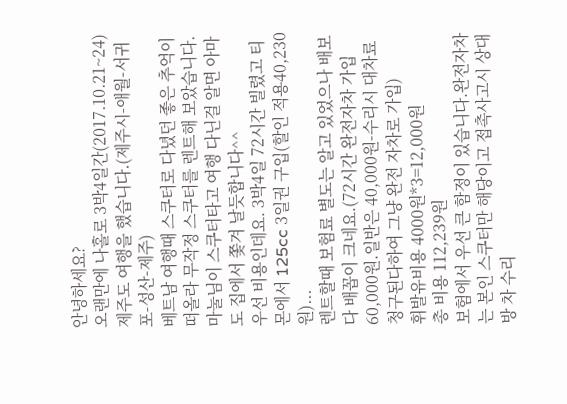안녕하세요?
오랜만에 나홀로 3박4일간(2017.10.21~24) 제주도 여행을 했습니다.(제주시-애월-서귀포-성산-제주)
베트남 여행때 스쿠터로 다녔던 좋은 추억이 떠올라 무작정 스쿠터를 렌트해 보았습니다.
마눌님이 스쿠터타고 여행 다닌걸 알면 아마도 집에서 쫓겨 날듯합니다^^
우선 비용인데요. 3박4일 72시간 빌렸고 티몬에서 125cc 3일권 구입(할인 적용40,230원)...
렌트할때 보험료 별도는 알고 있었으나 배보다 배꼽이 크네요.(72시간 완전자차 가입60,000원.일반은 40,000원-수리시 대차료 청구된다하여 그냥 완전 자차로 가입)
휘발유비용 4000원*3=12,000원
총 비용 112,239원
보험에서 우선 큰 함정이 있습니다.완전자차는 본인 스쿠터만 해당이고 접촉사고시 상대방 차 수리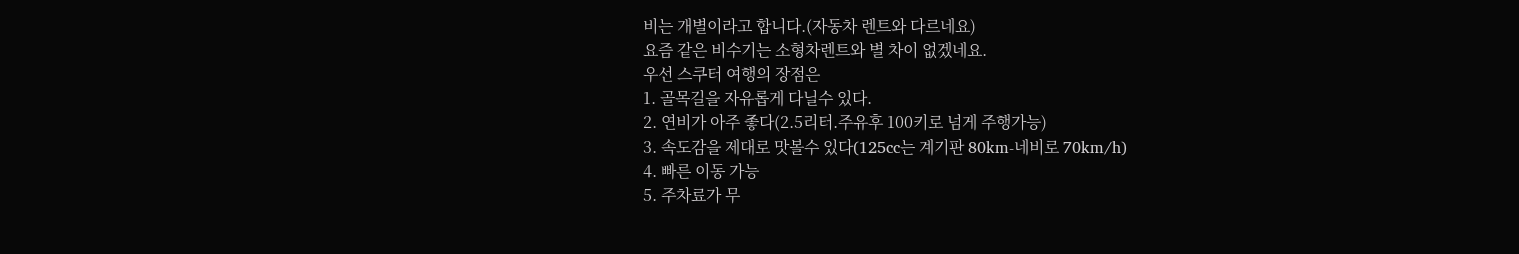비는 개별이라고 합니다.(자동차 렌트와 다르네요)
요즘 같은 비수기는 소형차렌트와 별 차이 없겠네요.
우선 스쿠터 여행의 장점은
1. 골목길을 자유롭게 다닐수 있다.
2. 연비가 아주 좋다(2.5리터.주유후 100키로 넘게 주행가능)
3. 속도감을 제대로 맛볼수 있다(125cc는 계기판 80km-네비로 70km/h)
4. 빠른 이동 가능
5. 주차료가 무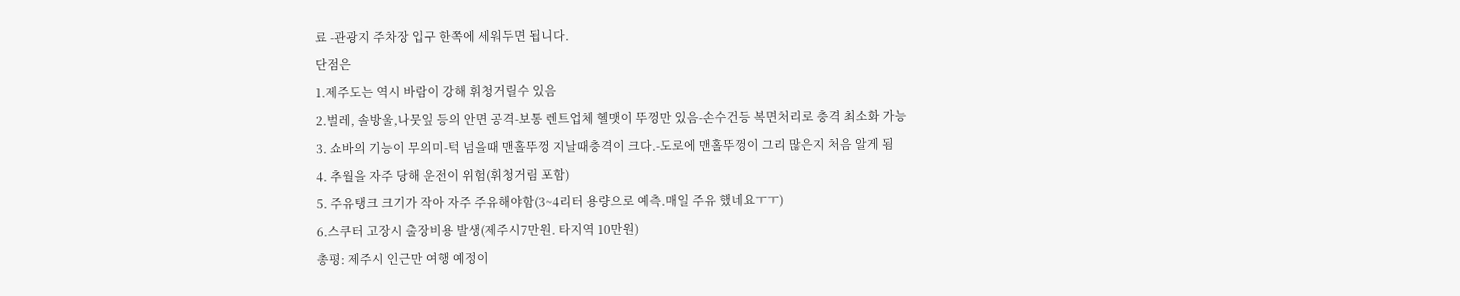료 -관광지 주차장 입구 한쪽에 세워두면 됩니다.
단점은
1.제주도는 역시 바람이 강해 휘청거릴수 있음
2.벌레, 솔방울,나뭇잎 등의 안면 공격-보통 렌트업체 헬맷이 뚜껑만 있음-손수건등 복면처리로 충격 최소화 가능
3. 쇼바의 기능이 무의미-턱 넘을때 맨홀뚜껑 지날때충격이 크다.-도로에 맨홀뚜껑이 그리 많은지 처음 알게 됨
4. 추월을 자주 당해 운전이 위험(휘청거림 포함)
5. 주유탱크 크기가 작아 자주 주유해야함(3~4리터 용량으로 예측.매일 주유 했네요ㅜㅜ)
6.스쿠터 고장시 출장비용 발생(제주시7만원. 타지역 10만원)
총평: 제주시 인근만 여행 예정이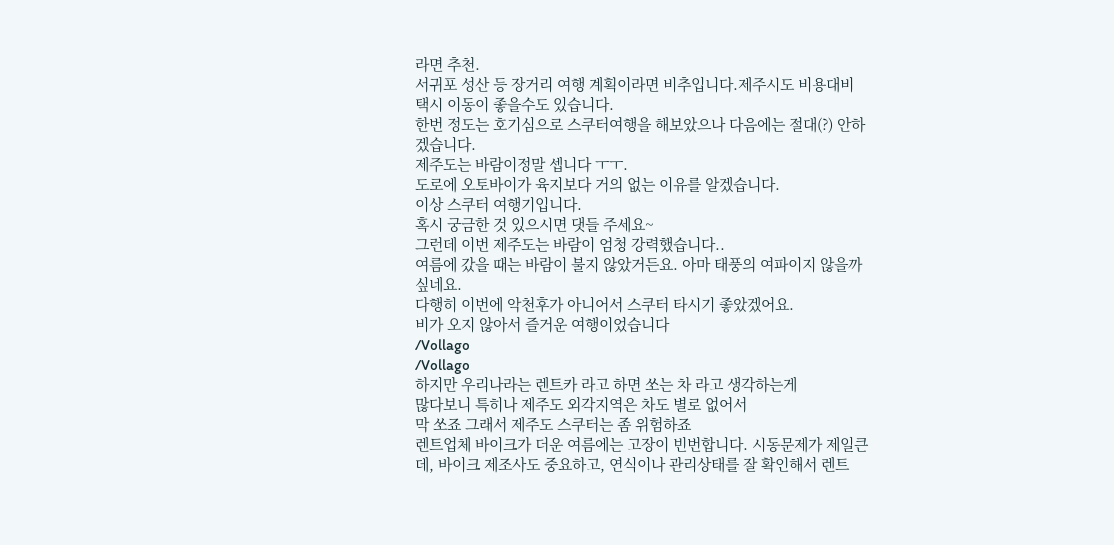라면 추천.
서귀포 성산 등 장거리 여행 계획이라면 비추입니다.제주시도 비용대비 택시 이동이 좋을수도 있습니다.
한번 정도는 호기심으로 스쿠터여행을 해보았으나 다음에는 절대(?) 안하겠습니다.
제주도는 바람이정말 셉니다 ㅜㅜ.
도로에 오토바이가 육지보다 거의 없는 이유를 알겠습니다.
이상 스쿠터 여행기입니다.
혹시 궁금한 것 있으시면 댓들 주세요~
그런데 이번 제주도는 바람이 엄청 강력했습니다..
여름에 갔을 때는 바람이 불지 않았거든요. 아마 태풍의 여파이지 않을까 싶네요.
다행히 이번에 악천후가 아니어서 스쿠터 타시기 좋았겠어요.
비가 오지 않아서 즐거운 여행이었습니다
/Vollago
/Vollago
하지만 우리나라는 렌트카 라고 하면 쏘는 차 라고 생각하는게
많다보니 특히나 제주도 외각지역은 차도 별로 없어서
막 쏘죠 그래서 제주도 스쿠터는 좀 위험하죠
렌트업체 바이크가 더운 여름에는 고장이 빈번합니다. 시동문제가 제일큰데, 바이크 제조사도 중요하고, 연식이나 관리상태를 잘 확인해서 렌트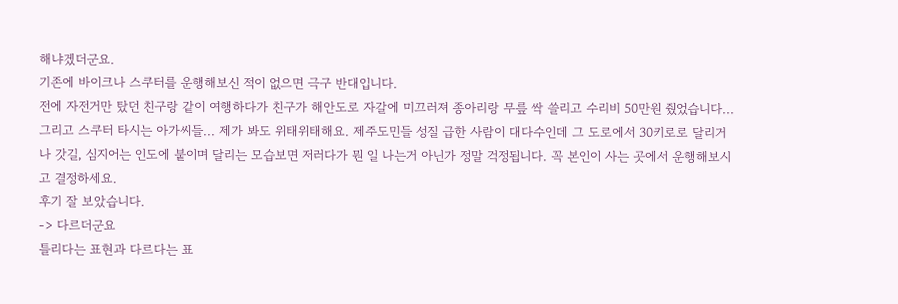해냐겠더군요.
기존에 바이크나 스쿠터를 운행해보신 적이 없으면 극구 반대입니다.
전에 자전거만 탔던 친구랑 같이 여행하다가 친구가 해안도로 자갈에 미끄러져 종아리랑 무릎 싹 쓸리고 수리비 50만원 줬었습니다...
그리고 스쿠터 타시는 아가씨들... 제가 봐도 위태위태해요. 제주도민들 성질 급한 사람이 대다수인데 그 도로에서 30키로로 달리거나 갓길, 심지어는 인도에 붙이며 달리는 모습보면 저러다가 뭔 일 나는거 아닌가 정말 걱정됩니다. 꼭 본인이 사는 곳에서 운행해보시고 결정하세요.
후기 잘 보았습니다.
-> 다르더군요
틀리다는 표현과 다르다는 표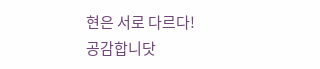현은 서로 다르다!
공감합니닷